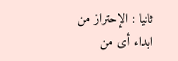ثانيا : الإحتراز من ابداء أى من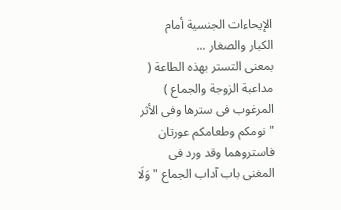الإيحاءات الجنسية أمام
الكبار والصغار ...
بمعنى التستر بهذه الطاعة ( مداعبة الزوجة والجماع )
المرغوب فى سترها وفى الأثر " نومكم وطعامكم عورتان فاستروهما وقد ورد فى
المغنى باب آداب الجماع " وَلَا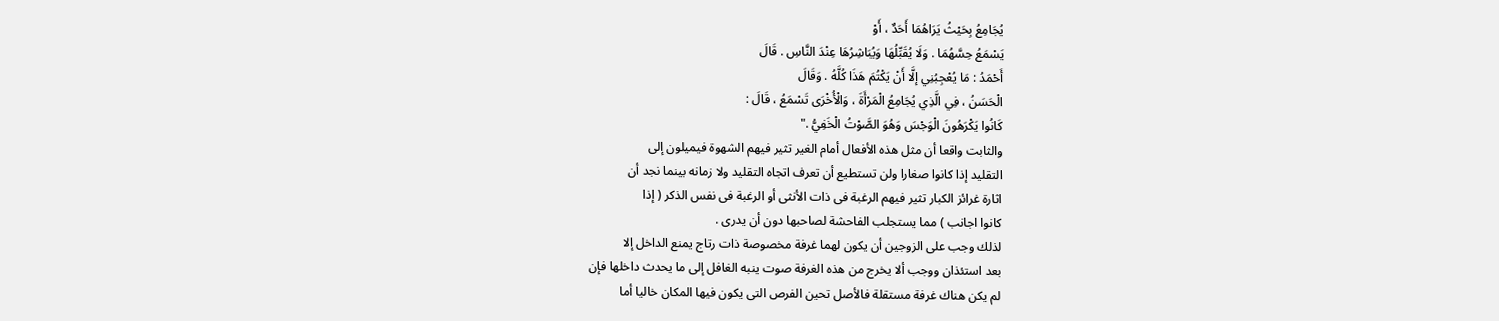يُجَامِعُ بِحَيْثُ يَرَاهُمَا أَحَدٌ ، أَوْ
يَسْمَعُ حِسَّهُمَا . وَلَا يُقَبِّلُهَا وَيُبَاشِرُهَا عِنْدَ النَّاسِ . قَالَ
أَحْمَدُ : مَا يُعْجِبُنِي إلَّا أَنْ يَكْتُمَ هَذَا كُلَّهُ . وَقَالَ
الْحَسَنُ ، فِي الَّذِي يُجَامِعُ الْمَرْأَةَ ، وَالْأُخْرَى تَسْمَعُ ، قَالَ :
كَانُوا يَكْرَهُونَ الْوَجْسَ وَهُوَ الصَّوْتُ الْخَفِيُّ ."
والثابت واقعا أن مثل هذه الأفعال أمام الغير تثير فيهم الشهوة فيميلون إلى
التقليد إذا كانوا صغارا ولن تستطيع أن تعرف اتجاه التقليد ولا زمانه بينما نجد أن
اثارة غرائز الكبار تثير فيهم الرغبة فى ذات الأنثى أو الرغبة فى نفس الذكر ( إذا
كانوا اجانب ) مما يستجلب الفاحشة لصاحبها دون أن يدرى .
لذلك وجب على الزوجين أن يكون لهما غرفة مخصوصة ذات رتاج يمنع الداخل إلا
بعد استئذان ووجب ألا يخرج من هذه الغرفة صوت ينبه الغافل إلى ما يحدث داخلها فإن
لم يكن هناك غرفة مستقلة فالأصل تحين الفرص التى يكون فيها المكان خاليا أما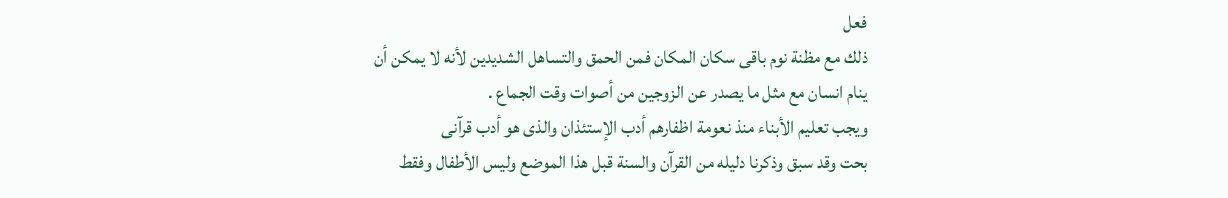فعل
ذلك مع مظنة نوم باقى سكان المكان فمن الحمق والتساهل الشديدين لأنه لا يمكن أن
ينام انسان مع مثل ما يصدر عن الزوجين من أصوات وقت الجماع .
ويجب تعليم الأبناء منذ نعومة اظفارهم أدب الإستئذان والذى هو أدب قرآنى
بحت وقد سبق وذكرنا دليله من القرآن والسنة قبل هذا الموضع وليس الأطفال وفقط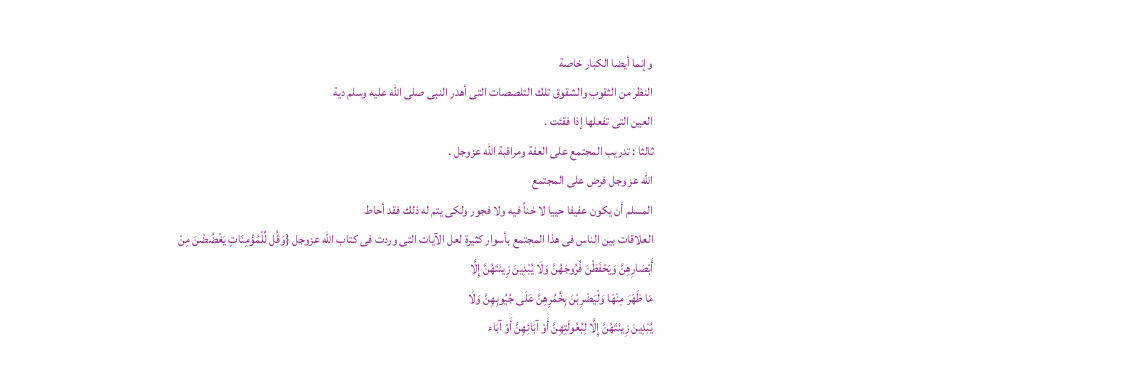وإنما أيضا الكبار خاصة
النظر من الثقوب والشقوق تلك التلصصات التى أهدر النبى صلى الله عليه وسلم دية
العين التى تفعلها إذا فقئت .
ثالثا : تدريب المجتمع على العفة ومراقبة الله عزوجل .
الله عز وجل فرض على المجتمع
المسلم أن يكون عفيفا حييا لا خناً فيه ولا فجور ولكى يتم له ذلك فقد أحاط
العلاقات بين الناس فى هذا المجتمع بأسوار كثيرة لعل الآيات التى وردت فى كتاب الله عزوجل {وَقُل لِّلْمُؤْمِنَاتِ يَغْضُضْنَ مِنْ
أَبْصَارِهِنَّ وَيَحْفَظْنَ فُرُوجَهُنَّ وَلَا يُبْدِينَ زِينَتَهُنَّ إِلَّا
مَا ظَهَرَ مِنْهَا وَلْيَضْرِبْنَ بِخُمُرِهِنَّ عَلَى جُيُوبِهِنَّ وَلَا
يُبْدِينَ زِينَتَهُنَّ إِلَّا لِبُعُولَتِهِنَّ أَوْ آبَائِهِنَّ أَوْ آبَاء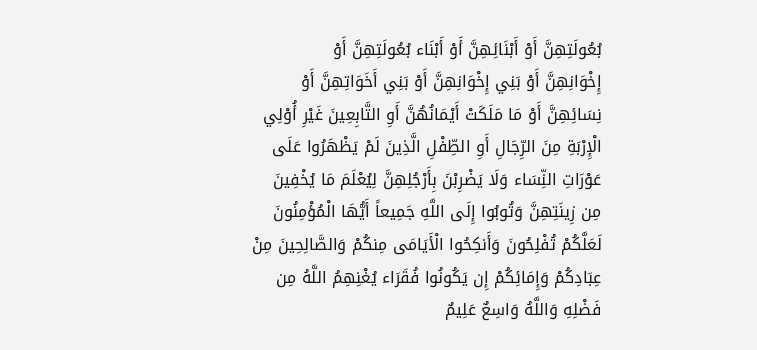بُعُولَتِهِنَّ أَوْ أَبْنَائِهِنَّ أَوْ أَبْنَاء بُعُولَتِهِنَّ أَوْ
إِخْوَانِهِنَّ أَوْ بَنِي إِخْوَانِهِنَّ أَوْ بَنِي أَخَوَاتِهِنَّ أَوْ
نِسَائِهِنَّ أَوْ مَا مَلَكَتْ أَيْمَانُهُنَّ أَوِ التَّابِعِينَ غَيْرِ أُوْلِي
الْإِرْبَةِ مِنَ الرِّجَالِ أَوِ الطِّفْلِ الَّذِينَ لَمْ يَظْهَرُوا عَلَى
عَوْرَاتِ النِّسَاء وَلَا يَضْرِبْنَ بِأَرْجُلِهِنَّ لِيُعْلَمَ مَا يُخْفِينَ
مِن زِينَتِهِنَّ وَتُوبُوا إِلَى اللَّهِ جَمِيعاً أَيُّهَا الْمُؤْمِنُونَ
لَعَلَّكُمْ تُفْلِحُونَ وَأَنكِحُوا الْأَيَامَى مِنكُمْ وَالصَّالِحِينَ مِنْ
عِبَادِكُمْ وَإِمَائِكُمْ إِن يَكُونُوا فُقَرَاء يُغْنِهِمُ اللَّهُ مِن
فَضْلِهِ وَاللَّهُ وَاسِعٌ عَلِيمٌ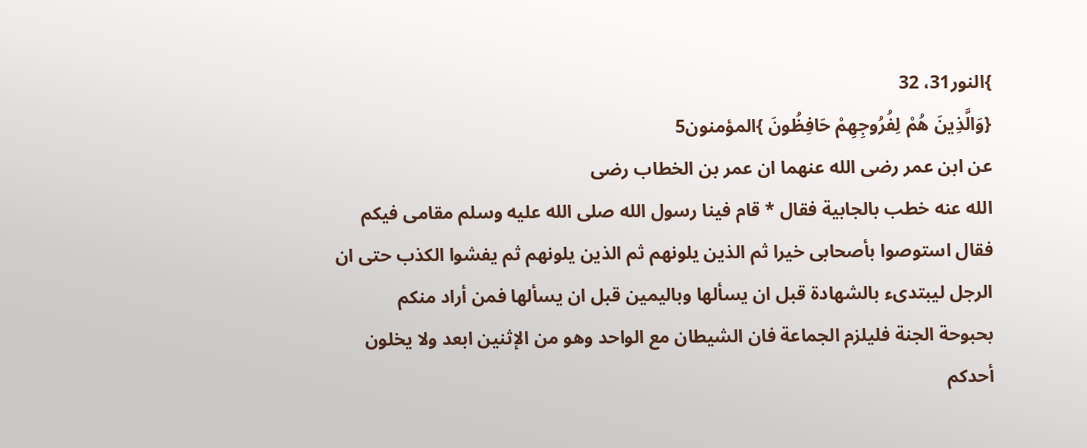}النور31، 32
{وَالَّذِينَ هُمْ لِفُرُوجِهِمْ حَافِظُونَ }المؤمنون5
عن ابن عمر رضى الله عنهما ان عمر بن الخطاب رضى
الله عنه خطب بالجابية فقال * قام فينا رسول الله صلى الله عليه وسلم مقامى فيكم
فقال استوصوا بأصحابى خيرا ثم الذين يلونهم ثم الذين يلونهم ثم يفشوا الكذب حتى ان
الرجل ليبتدىء بالشهادة قبل ان يسألها وباليمين قبل ان يسألها فمن أراد منكم
بحبوحة الجنة فليلزم الجماعة فان الشيطان مع الواحد وهو من الإثنين ابعد ولا يخلون
أحدكم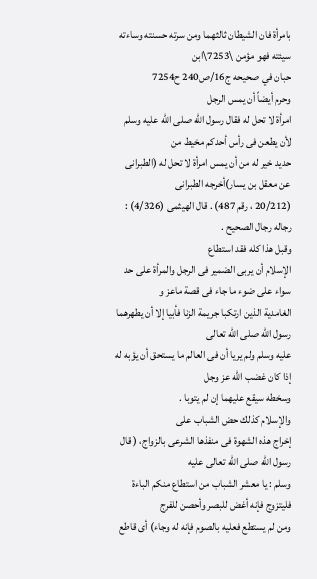بامرأة فان الشيطان ثالثهما ومن سرته حسنته وساءته سيئته فهو مؤمن \7253\ابن
حبان في صحيحه ج16/ص240 ح7254
وحرم أيضاً أن يمس الرجل
امرأة لا تحل له فقال رسول الله صلى الله عليه وسلم لأن يطعن فى رأس أحدكم مخيط من
حديد خير له من أن يمس امرأة لا تحل له (الطبرانى عن معقل بن يسار)أخرجه الطبرانى
(20/212 ، رقم 487) . قال الهيثمى (4/326) : رجاله رجال الصحيح .
وقبل هذا كله فقد استطاع
الإسلام أن يربى الضمير فى الرجل والمرأة على حد سواء على ضوء ما جاء فى قصة ماعز و
الغامدية الذين ارتكبا جريمة الزنا فأبيا إلا أن يطهرهما رسول الله صلى الله تعالى
عليه وسلم ولم يريا أن فى العالم ما يستحق أن يؤبه له إذا كان غضب الله عز وجل
وسخطه سيقع عليهما إن لم يتوبا .
والإسلام كذلك حض الشباب على
إخراج هذه الشهوة فى منفذها الشرعى بالزواج، ( قال رسول الله صلى الله تعالى عليه
وسلم : يا معشر الشباب من استطاع منكم الباءة فليتزوج فإنه أغض للبصر وأحصن للفرج
ومن لم يستطع فعليه بالصوم فإنه له وجاء) أى قاطع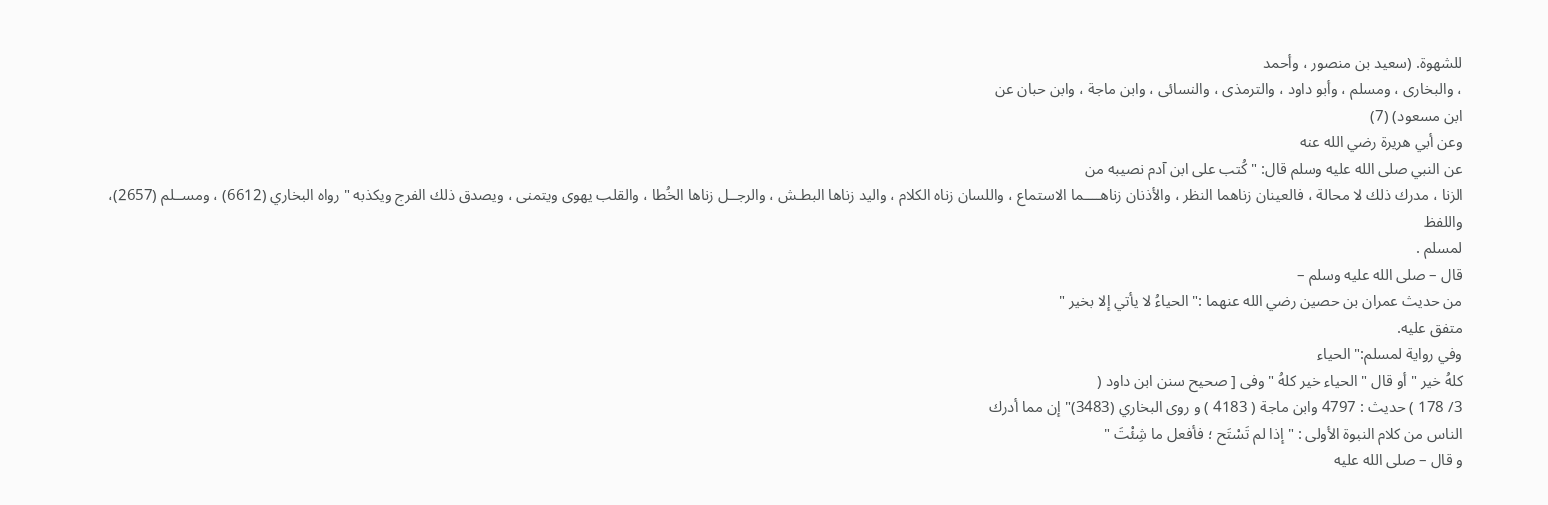للشهوة. (سعيد بن منصور ، وأحمد
، والبخارى ، ومسلم ، وأبو داود ، والترمذى ، والنسائى ، وابن ماجة ، وابن حبان عن
ابن مسعود) (7)
وعن أبي هريرة رضي الله عنه
عن النبي صلى الله عليه وسلم قال: " كُتب على ابن آدم نصيبه من
الزنا ، مدرك ذلك لا محالة ، فالعينان زناهما النظر ، والأذنان زناهــــما الاستماع ، واللسان زناه الكلام ، واليد زناها البطـش ، والرجــل زناها الخُطا ، والقلب يهوى ويتمنى ، ويصدق ذلك الفرج ويكذبه " رواه البخاري (6612) ، ومســلم (2657)، واللفظ
لمسلم .
قال – صلى الله عليه وسلم –
من حديث عمران بن حصين رضي الله عنهما :" الحياءُ لا يأتي إلا بخير "
متفق عليه.
وفي رواية لمسلم:" الحياء
كلهُ خير " أو قال " الحياء خير كلهُ " وفى [ صحيح سنن ابن داود (
3/ 178 ) حديث : 4797 وابن ماجة ( 4183 ) و روى البخاري (3483)" إن مما أدرك
الناس من كلام النبوة الأولى : " إذا لم تَسْتَح ؛ فأفعل ما شِئْتَ "
و قال – صلى الله عليه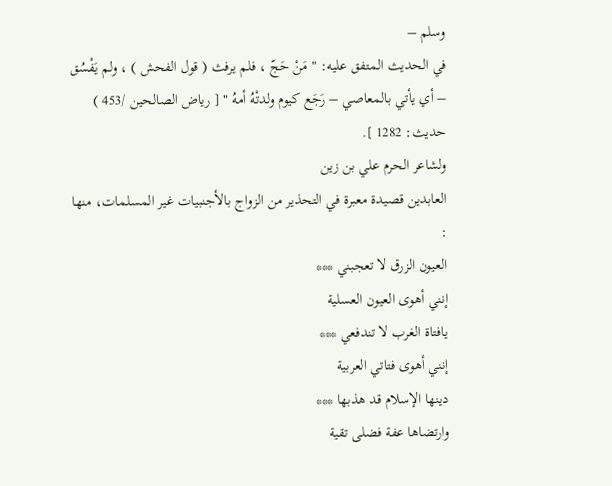وسلم –
في الحديث المتفق عليه: " مَنْ حَجّ ، فلم يرفث ( قول الفحش ) ، ولم يَفْسُق
– أي يأتي بالمعاصي – رَجَع كيوم ولدتْهُ أمهُ " [ رياض الصالحين /453 )
حديث: 1282 ].
ولشاعر الحرم علي بن زين
العابدين قصيدة معبرة في التحذير من الزواج بالأجنبيات غير المسلمات، منها :
العيون الزرق لا تعجبني ***
إنني أهوى العيون العسلية
يافتاة الغرب لا تندفعي ***
إنني أهوى فتاتي العربية
دينها الإسلام قد هذبها ***
وارتضاها عفة فضلى تقية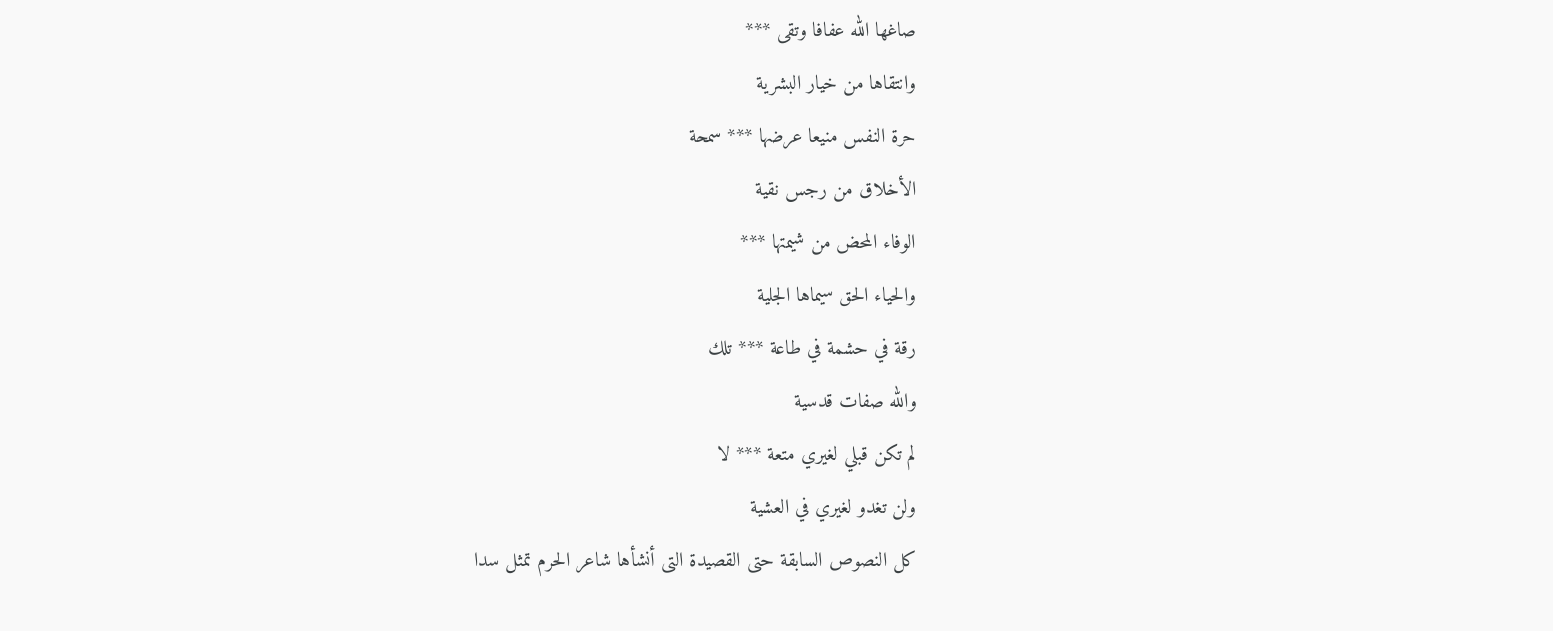صاغها الله عفافا وتقى ***
وانتقاها من خيار البشرية
حرة النفس منيعا عرضها *** سمحة
الأخلاق من رجس نقية
الوفاء المحض من شيمتها ***
والحياء الحق سيماها الجلية
رقة في حشمة في طاعة *** تلك
والله صفات قدسية
لم تكن قبلي لغيري متعة *** لا
ولن تغدو لغيري في العشية
كل النصوص السابقة حتى القصيدة التى أنشأها شاعر الحرم تمثل سدا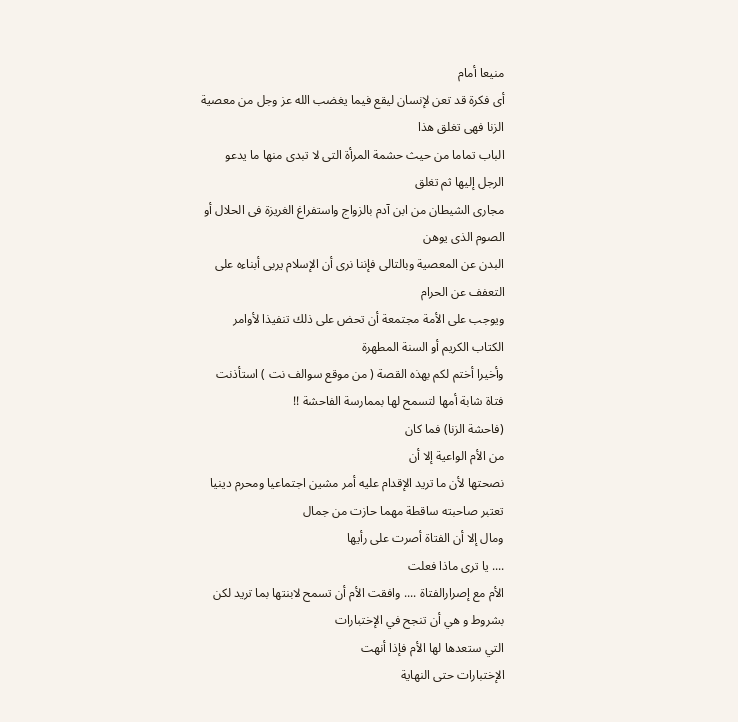منيعا أمام
أى فكرة قد تعن لإنسان ليقع فيما يغضب الله عز وجل من معصية الزنا فهى تغلق هذا
الباب تماما من حيث حشمة المرأة التى لا تبدى منها ما يدعو الرجل إليها ثم تغلق
مجارى الشيطان من ابن آدم بالزواج واستفراغ الغريزة فى الحلال أو الصوم الذى يوهن
البدن عن المعصية وبالتالى فإننا نرى أن الإسلام يربى أبناءه على التعفف عن الحرام
ويوجب على الأمة مجتمعة أن تحض على ذلك تنفيذا لأوامر الكتاب الكريم أو السنة المطهرة
وأخيرا أختم لكم بهذه القصة ( من موقع سوالف نت ) استأذنت فتاة شابة أمها لتسمح لها بممارسة الفاحشة !!
(فاحشة الزنا) فما كان
من الأم الواعية إلا أن
نصحتها لأن ما تريد الإقدام عليه أمر مشين اجتماعيا ومحرم دينيا تعتبر صاحبته ساقطة مهما حازت من جمال
ومال إلا أن الفتاة أصرت على رأيها
.... يا ترى ماذا فعلت
الأم مع إصرارالفتاة .... وافقت الأم أن تسمح لابنتها بما تريد لكن بشروط و هي أن تنجح في الإختبارات
التي ستعدها لها الأم فإذا أنهت
الإختبارات حتى النهاية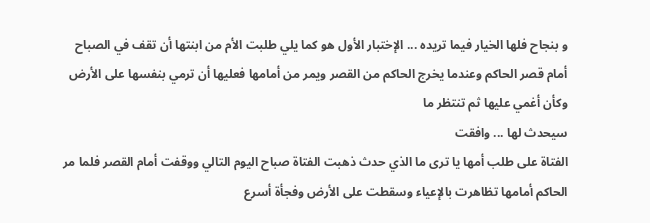و بنجاح فلها الخيار فيما تريده ... الإختبار الأول هو كما يلي طلبت الأم من ابنتها أن تقف في الصباح
أمام قصر الحاكم وعندما يخرج الحاكم من القصر ويمر من أمامها فعليها أن ترمي بنفسها على الأرض
وكأن أغمي عليها ثم تنتظر ما
سيحدث لها ... وافقت
الفتاة على طلب أمها يا ترى ما الذي حدث ذهبت الفتاة صباح اليوم التالي ووقفت أمام القصر فلما مر
الحاكم أمامها تظاهرت بالإعياء وسقطت على الأرض وفجأة أسرع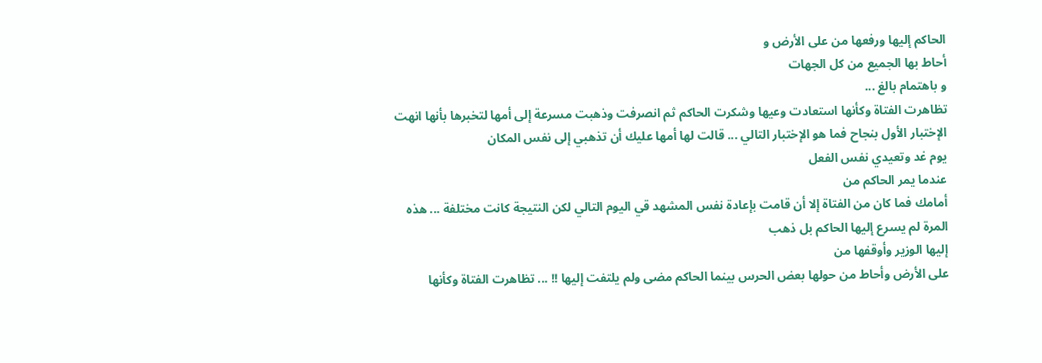الحاكم إليها ورفعها من على الأرض و
أحاط بها الجميع من كل الجهات
و باهتمام بالغ ...
تظاهرت الفتاة وكأنها استعادت وعيها وشكرت الحاكم ثم انصرفت وذهبت مسرعة إلى أمها لتخبرها بأنها انهت
الإختبار الأول بنجاح فما هو الإختبار التالي ... قالت لها أمها عليك أن تذهبي إلى نفس المكان
يوم غد وتعيدي نفس الفعل
عندما يمر الحاكم من
أمامك فما كان من الفتاة إلا أن قامت بإعادة نفس المشهد قي اليوم التالي لكن النتيجة كانت مختلفة ... هذه
المرة لم يسرع إليها الحاكم بل ذهب
إليها الوزير وأوقفها من
على الأرض وأحاط من حولها بعض الحرس بينما الحاكم مضى ولم يلتفت إليها !! ... تظاهرت الفتاة وكأنها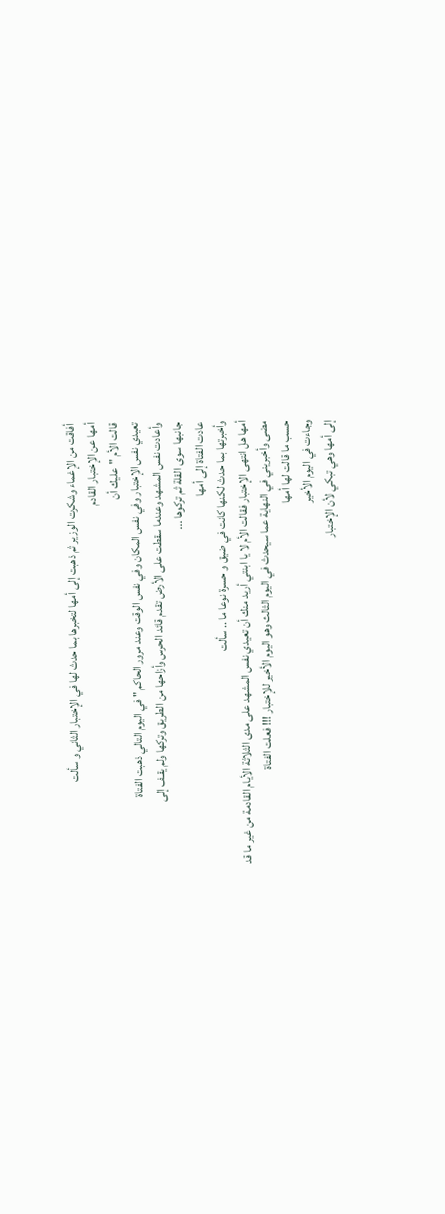أفاقت من الإغماء وشكرت الوزير ثم ذهبت إلى أمها لتخبرها بما حدث لها في الإختبار الثاني و سألت
أمها عن الإختبار القادم
قالت الأم "عليك أن
تعيدي نفس الإختبار وفي نفس المكان وفي نفس الوقت وعند مرور الحاكم " في اليوم التالي ذهبت الفتاة
وأعادت نفس المشهد وعندما سقطت على الأرض تقدم قائد الحرس وأزاحها من الطريق وتركها ولم يقـف إلى
جانبها سوى القلة ثم تركوها ...
عادت الفتاة إلى أمها
وأخبرتها بما حدث لكنها كانت في ضيق و حسرة نوعا ما .. سألت
أمها هل انتهى الإختبار فقالت الأم لا يا ابنتي أريد منك أن تعيدي نفس المشهد على مدى الثلاثة الأيام القادمة من غير ما قد
مضى وأخبريني في النهاية عما سيحدث في اليوم الثالث وهو اليوم الأخير للإختبار !!! فعلت الفتاة
حسب ما قالت لها أمها
وجاءت في اليوم الأخير
إلى أمها وهي تبكي لأن الإختبار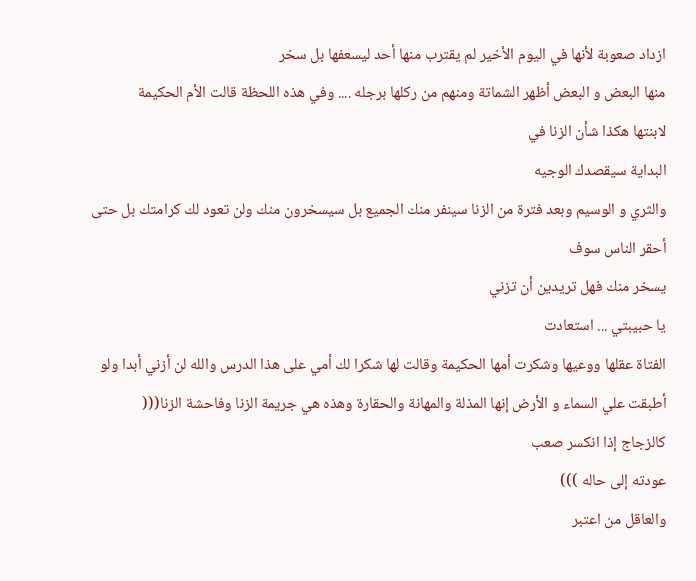ازداد صعوبة لأنها في اليوم الأخير لم يقترب منها أحد ليسعفها بل سخر
منها البعض و البعض أظهر الشماتة ومنهم من ركلها برجله .... وفي هذه اللحظة قالت الأم الحكيمة
لابنتها هكذا شأن الزنا في
البداية سيقصدك الوجيه
والثري و الوسيم وبعد فترة من الزنا سينفر منك الجميع بل سيسخرون منك ولن تعود لك كرامتك بل حتى أحقر الناس سوف
يسخر منك فهل تريدين أن تزني
يا حبيبتي ... استعادت
الفتاة عقلها ووعيها وشكرت أمها الحكيمة وقالت لها شكرا لك أمي على هذا الدرس والله لن أزني أبدا ولو
أطبقت علي السماء و الأرض إنها المذلة والمهانة والحقارة وهذه هي جريمة الزنا وفاحشة الزنا(((
كالزجاج إذا انكسر صعب
عودته إلى حاله )))
والعاقل من اعتبر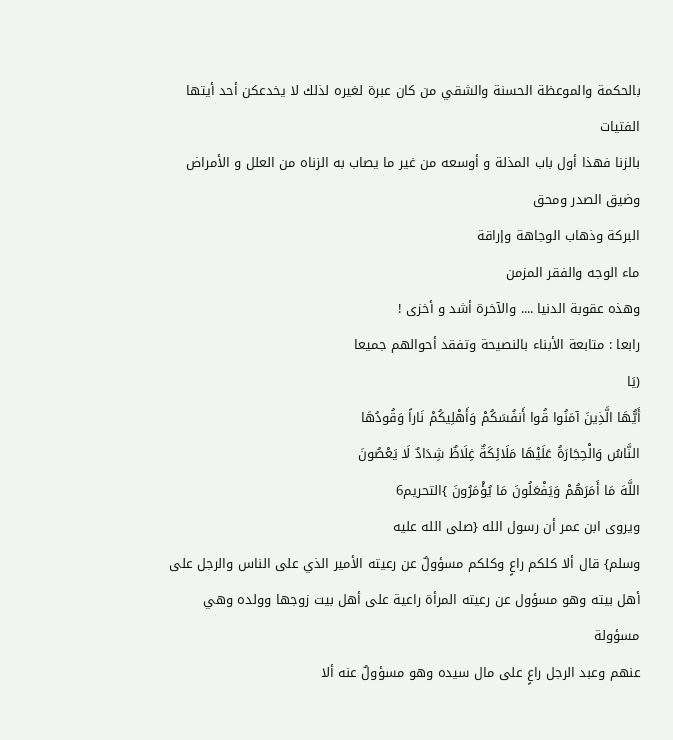بالحكمة والموعظة الحسنة والشقي من كان عبرة لغيره لذلك لا يخدعكن أحد أيتها الفتيات
بالزنا فهذا أول باب المذلة و أوسعه من غير ما يصاب به الزناه من العلل و الأمراض وضيق الصدر ومحق
البركة وذهاب الوجاهة وإراقة
ماء الوجه والفقر المزمن
وهذه عقوبة الدنيا .... والآخرة أشد و أخزى !
رابعا : متابعة الأبناء بالنصيحة وتفقد أحوالهم جميعا
(يَا
أَيُّهَا الَّذِينَ آمَنُوا قُوا أَنفُسَكُمْ وَأَهْلِيكُمْ نَاراً وَقُودُهَا
النَّاسُ وَالْحِجَارَةُ عَلَيْهَا مَلَائِكَةٌ غِلَاظٌ شِدَادٌ لَا يَعْصُونَ
اللَّهَ مَا أَمَرَهُمْ وَيَفْعَلُونَ مَا يُؤْمَرُونَ }التحريم6
ويروى ابن عمر أن رسول الله {صلى الله عليه
وسلم} قال ألا كلكم راعٍ وكلكم مسؤولٌ عن رعيته الأمير الذي على الناس والرجل على
أهل بيته وهو مسؤول عن رعيته المرأة راعية على أهل بيت زوجها وولده وهي مسؤولة
عنهم وعبد الرجل راعٍ على مال سيده وهو مسؤولٌ عنه ألا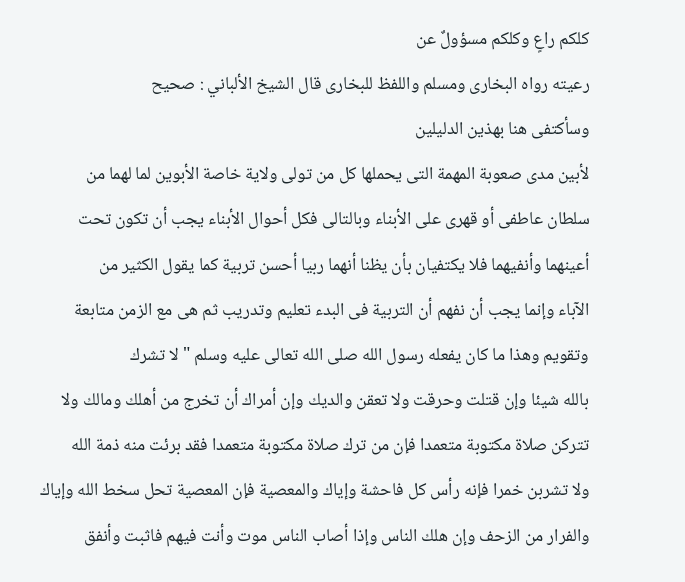كلكم راعٍ وكلكم مسؤولٌ عن
رعيته رواه البخارى ومسلم واللفظ للبخارى قال الشيخ الألباني : صحيح
وسأكتفى هنا بهذين الدليلين
لأبين مدى صعوبة المهمة التى يحملها كل من تولى ولاية خاصة الأبوين لما لهما من
سلطان عاطفى أو قهرى على الأبناء وبالتالى فكل أحوال الأبناء يجب أن تكون تحت
أعينهما وأنفيهما فلا يكتفيان بأن يظنا أنهما ربيا أحسن تربية كما يقول الكثير من
الآباء وإنما يجب أن نفهم أن التربية فى البدء تعليم وتدريب ثم هى مع الزمن متابعة
وتقويم وهذا ما كان يفعله رسول الله صلى الله تعالى عليه وسلم " لا تشرك
بالله شيئا وإن قتلت وحرقت ولا تعقن والديك وإن أمراك أن تخرج من أهلك ومالك ولا
تتركن صلاة مكتوبة متعمدا فإن من ترك صلاة مكتوبة متعمدا فقد برئت منه ذمة الله
ولا تشربن خمرا فإنه رأس كل فاحشة وإياك والمعصية فإن المعصية تحل سخط الله وإياك
والفرار من الزحف وإن هلك الناس وإذا أصاب الناس موت وأنت فيهم فاثبت وأنفق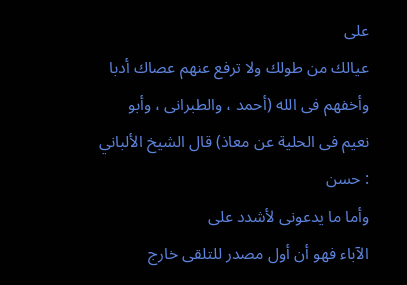على
عيالك من طولك ولا ترفع عنهم عصاك أدبا وأخفهم فى الله (أحمد ، والطبرانى ، وأبو
نعيم فى الحلية عن معاذ) قال الشيخ الألباني : حسن
وأما ما يدعونى لأشدد على
الآباء فهو أن أول مصدر للتلقى خارج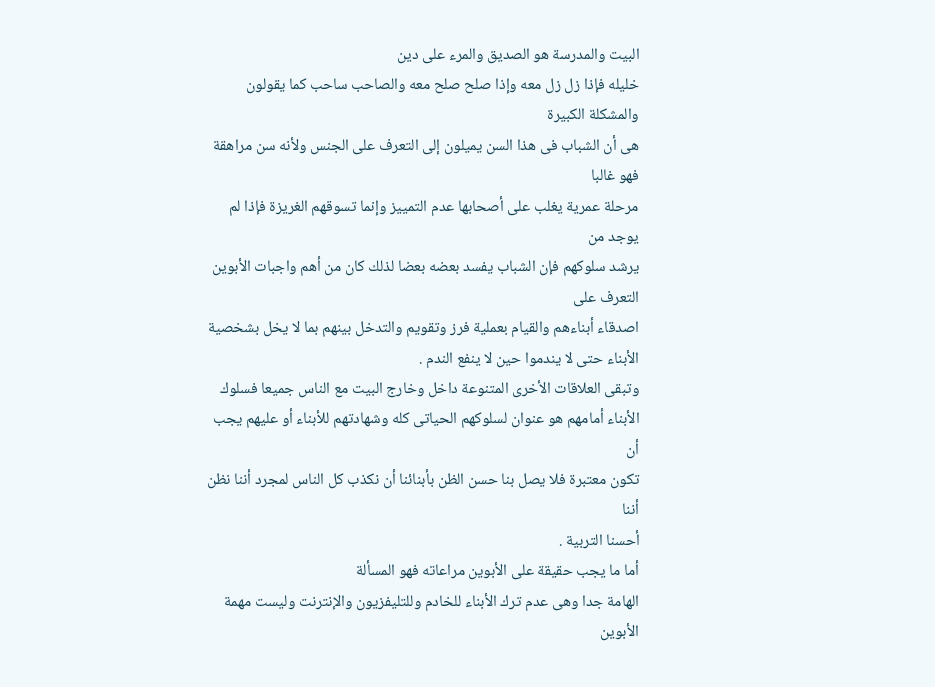البيت والمدرسة هو الصديق والمرء على دين
خليله فإذا زل زل معه وإذا صلح صلح معه والصاحب ساحب كما يقولون والمشكلة الكبيرة
هى أن الشباب فى هذا السن يميلون إلى التعرف على الجنس ولأنه سن مراهقة فهو غالبا
مرحلة عمرية يغلب على أصحابها عدم التمييز وإنما تسوقهم الغريزة فإذا لم يوجد من
يرشد سلوكهم فإن الشباب يفسد بعضه بعضا لذلك كان من أهم واجبات الأبوين التعرف على
اصدقاء أبناءهم والقيام بعملية فرز وتقويم والتدخل بينهم بما لا يخل بشخصية الأبناء حتى لا يندموا حين لا ينفع الندم .
وتبقى العلاقات الأخرى المتنوعة داخل وخارج البيت مع الناس جميعا فسلوك
الأبناء أمامهم هو عنوان لسلوكهم الحياتى كله وشهادتهم للأبناء أو عليهم يجب أن
تكون معتبرة فلا يصل بنا حسن الظن بأبنائنا أن نكذب كل الناس لمجرد أننا نظن أننا
أحسنا التربية .
أما ما يجب حقيقة على الأبوين مراعاته فهو المسألة
الهامة جدا وهى عدم ترك الأبناء للخادم وللتليفزيون والإنترنت وليست مهمة الأبوين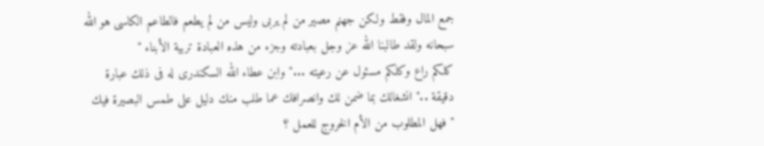جمع المال وفقط ولكن جهنم مصير من لم يربى وليس من لم يطعم فالطاعم الكاسى هو الله
سبحانه ولقد طالبنا الله عز وجل بعبادته وجزء من هذه العبادة تربية الأبناء "
كلكم راع وكلكم مسئول عن رعيته ..." وابن عطاء الله السكندرى له فى ذلك عبارة
دقيقة .." انشغالك بما ضمن لك وانصرافك عما طلب منك دليل على طمس البصيرة فيك
" فهل المطلوب من الأم الخروج للعمل ؟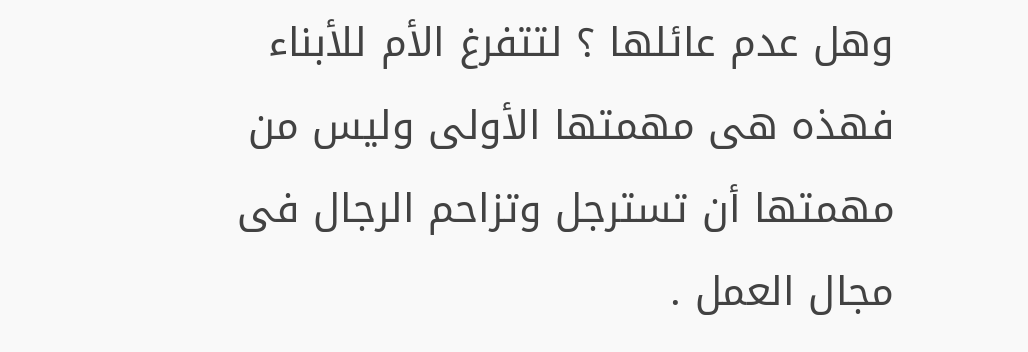وهل عدم عائلها ؟ لتتفرغ الأم للأبناء
فهذه هى مهمتها الأولى وليس من مهمتها أن تسترجل وتزاحم الرجال فى مجال العمل .